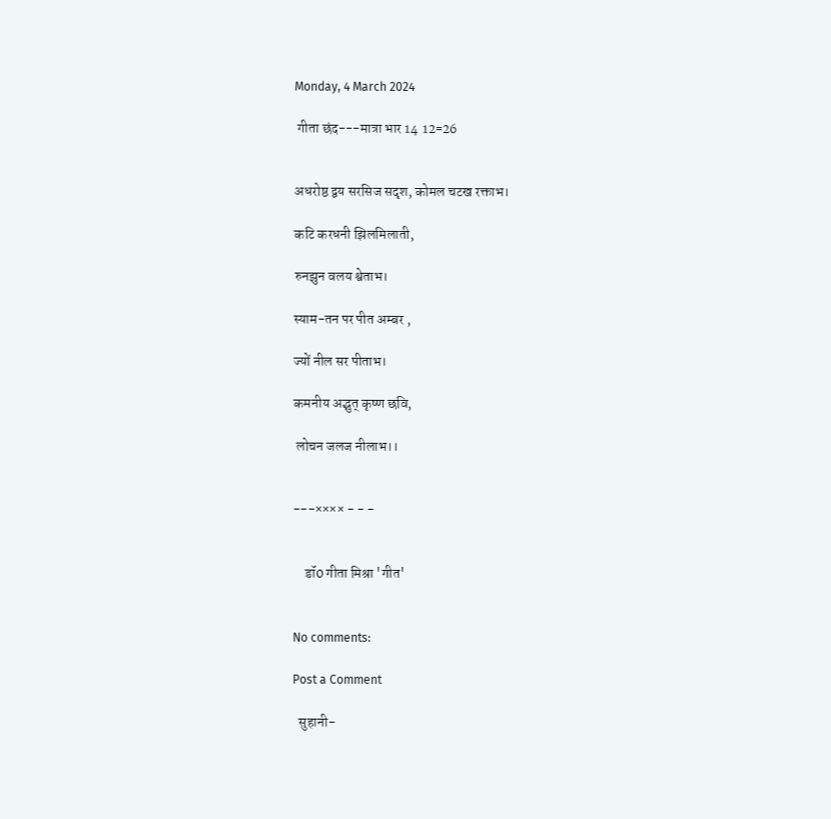Monday, 4 March 2024

 गीता छंद---मात्रा भार 14  12=26


अधरोष्ठ द्वय सरसिज सदृश, कोमल चटख रक्ताभ।

कटि करधनी झिलमिलाती,

रुनझुन वलय श्वेताभ।

स्याम-तन पर पीत अम्बर ,

ज्यों नील सर पीताभ।

कमनीय अद्भुत् कृष्ण छवि,

 लोचन जलज नीलाभ।।


---×××× - - -


    डॉ0 गीता मिश्रा 'गीत'


No comments:

Post a Comment

  सुहानी-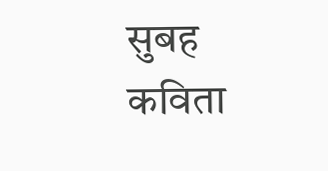सुबह             कविता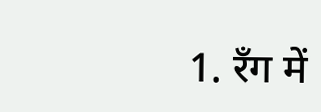1. रँग में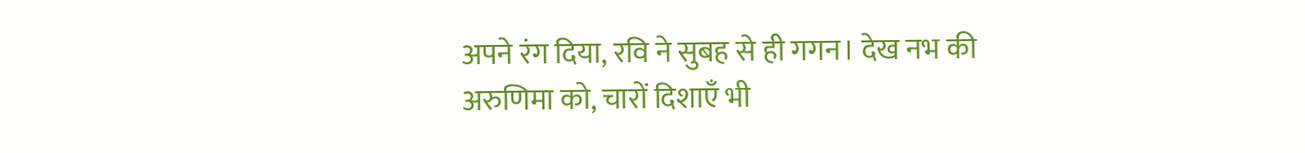अपने रंग दिया, रवि ने सुबह से ही गगन। देख नभ की अरुणिमा को, चारों दिशाएँ भी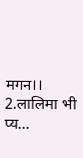मगन।। 2.लालिमा भी प्य...